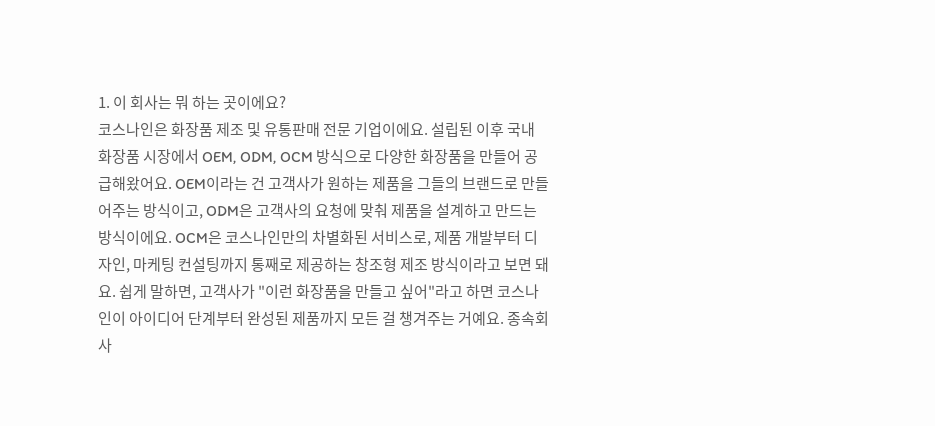1. 이 회사는 뭐 하는 곳이에요?
코스나인은 화장품 제조 및 유통판매 전문 기업이에요. 설립된 이후 국내 화장품 시장에서 OEM, ODM, OCM 방식으로 다양한 화장품을 만들어 공급해왔어요. OEM이라는 건 고객사가 원하는 제품을 그들의 브랜드로 만들어주는 방식이고, ODM은 고객사의 요청에 맞춰 제품을 설계하고 만드는 방식이에요. OCM은 코스나인만의 차별화된 서비스로, 제품 개발부터 디자인, 마케팅 컨설팅까지 통째로 제공하는 창조형 제조 방식이라고 보면 돼요. 쉽게 말하면, 고객사가 "이런 화장품을 만들고 싶어"라고 하면 코스나인이 아이디어 단계부터 완성된 제품까지 모든 걸 챙겨주는 거예요. 종속회사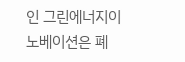인 그린에너지이노베이션은 폐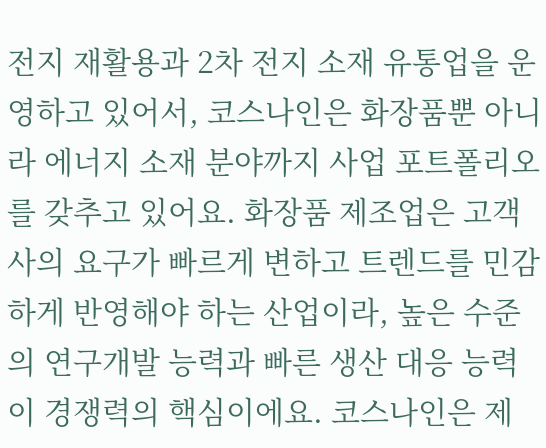전지 재활용과 2차 전지 소재 유통업을 운영하고 있어서, 코스나인은 화장품뿐 아니라 에너지 소재 분야까지 사업 포트폴리오를 갖추고 있어요. 화장품 제조업은 고객사의 요구가 빠르게 변하고 트렌드를 민감하게 반영해야 하는 산업이라, 높은 수준의 연구개발 능력과 빠른 생산 대응 능력이 경쟁력의 핵심이에요. 코스나인은 제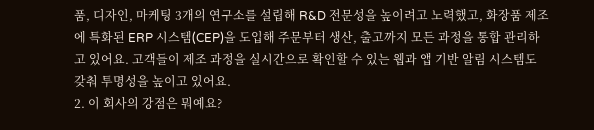품, 디자인, 마케팅 3개의 연구소를 설립해 R&D 전문성을 높이려고 노력했고, 화장품 제조에 특화된 ERP 시스템(CEP)을 도입해 주문부터 생산, 출고까지 모든 과정을 통합 관리하고 있어요. 고객들이 제조 과정을 실시간으로 확인할 수 있는 웹과 앱 기반 알림 시스템도 갖춰 투명성을 높이고 있어요.
2. 이 회사의 강점은 뭐예요?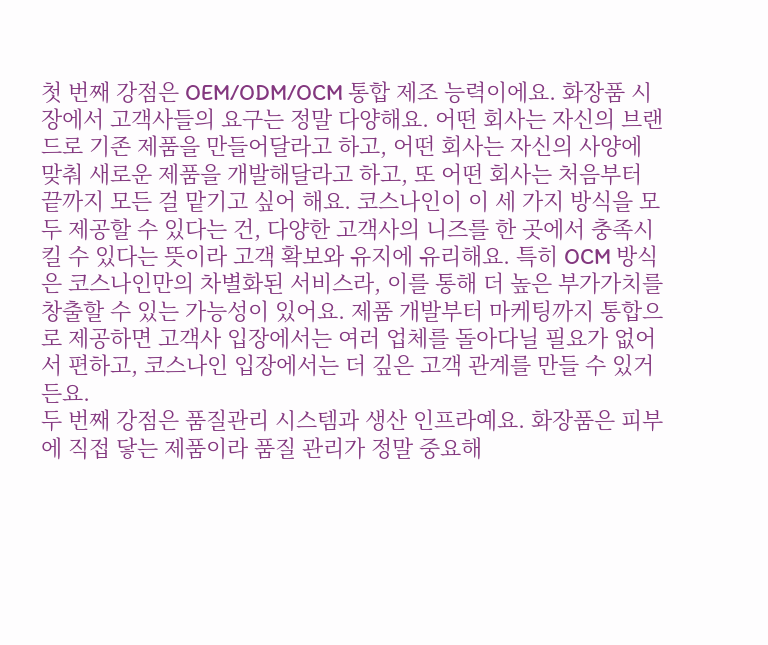첫 번째 강점은 OEM/ODM/OCM 통합 제조 능력이에요. 화장품 시장에서 고객사들의 요구는 정말 다양해요. 어떤 회사는 자신의 브랜드로 기존 제품을 만들어달라고 하고, 어떤 회사는 자신의 사양에 맞춰 새로운 제품을 개발해달라고 하고, 또 어떤 회사는 처음부터 끝까지 모든 걸 맡기고 싶어 해요. 코스나인이 이 세 가지 방식을 모두 제공할 수 있다는 건, 다양한 고객사의 니즈를 한 곳에서 충족시킬 수 있다는 뜻이라 고객 확보와 유지에 유리해요. 특히 OCM 방식은 코스나인만의 차별화된 서비스라, 이를 통해 더 높은 부가가치를 창출할 수 있는 가능성이 있어요. 제품 개발부터 마케팅까지 통합으로 제공하면 고객사 입장에서는 여러 업체를 돌아다닐 필요가 없어서 편하고, 코스나인 입장에서는 더 깊은 고객 관계를 만들 수 있거든요.
두 번째 강점은 품질관리 시스템과 생산 인프라예요. 화장품은 피부에 직접 닿는 제품이라 품질 관리가 정말 중요해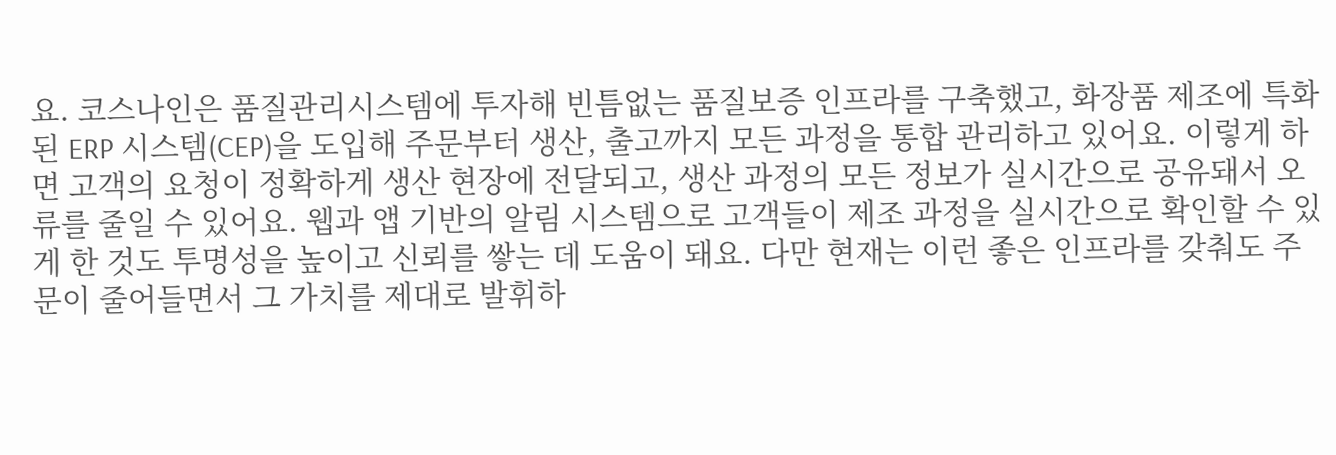요. 코스나인은 품질관리시스템에 투자해 빈틈없는 품질보증 인프라를 구축했고, 화장품 제조에 특화된 ERP 시스템(CEP)을 도입해 주문부터 생산, 출고까지 모든 과정을 통합 관리하고 있어요. 이렇게 하면 고객의 요청이 정확하게 생산 현장에 전달되고, 생산 과정의 모든 정보가 실시간으로 공유돼서 오류를 줄일 수 있어요. 웹과 앱 기반의 알림 시스템으로 고객들이 제조 과정을 실시간으로 확인할 수 있게 한 것도 투명성을 높이고 신뢰를 쌓는 데 도움이 돼요. 다만 현재는 이런 좋은 인프라를 갖춰도 주문이 줄어들면서 그 가치를 제대로 발휘하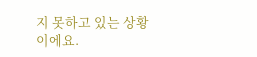지 못하고 있는 상황이에요.